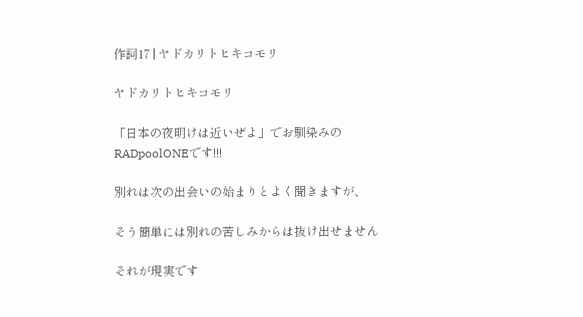作詞17 | ヤドカリトヒキコモリ

ヤドカリトヒキコモリ

「日本の夜明けは近いぜよ」でお馴染みのRADpoolONEです!!!

別れは次の出会いの始まりとよく聞きますが、

そう簡単には別れの苦しみからは抜け出せません

それが現実です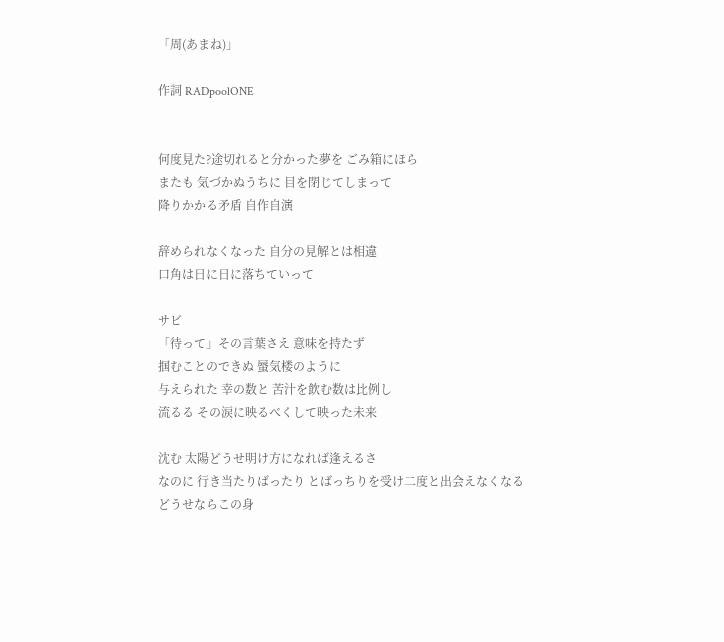「周(あまね)」

作詞 RADpoolONE


何度見た?途切れると分かった夢を ごみ箱にほら
またも 気づかぬうちに 目を閉じてしまって
降りかかる矛盾 自作自演

辞められなくなった 自分の見解とは相違
口角は日に日に落ちていって

サビ
「待って」その言葉さえ 意味を持たず
掴むことのできぬ 蜃気楼のように
与えられた 幸の数と 苦汁を飲む数は比例し
流るる その涙に映るべくして映った未来

沈む 太陽どうせ明け方になれば逢えるさ
なのに 行き当たりばったり とばっちりを受け二度と出会えなくなる
どうせならこの身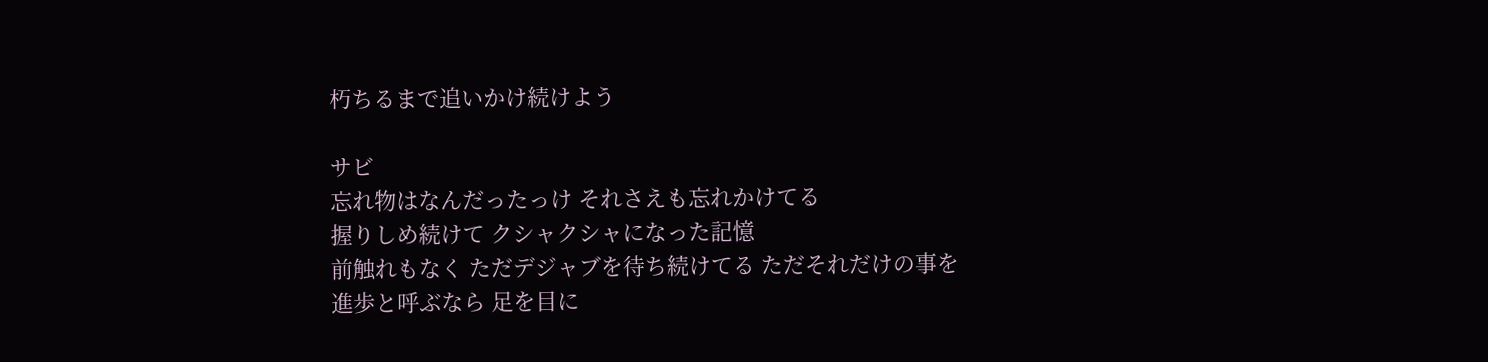朽ちるまで追いかけ続けよう

サビ
忘れ物はなんだったっけ それさえも忘れかけてる
握りしめ続けて クシャクシャになった記憶
前触れもなく ただデジャブを待ち続けてる ただそれだけの事を
進歩と呼ぶなら 足を目に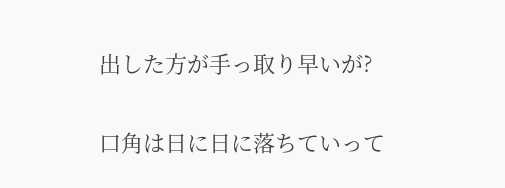出した方が手っ取り早いが?

口角は日に日に落ちていって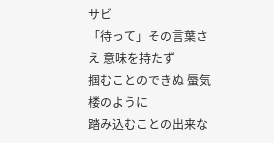サビ
「待って」その言葉さえ 意味を持たず
掴むことのできぬ 蜃気楼のように
踏み込むことの出来な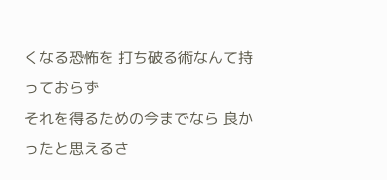くなる恐怖を 打ち破る術なんて持っておらず
それを得るための今までなら 良かったと思えるさ